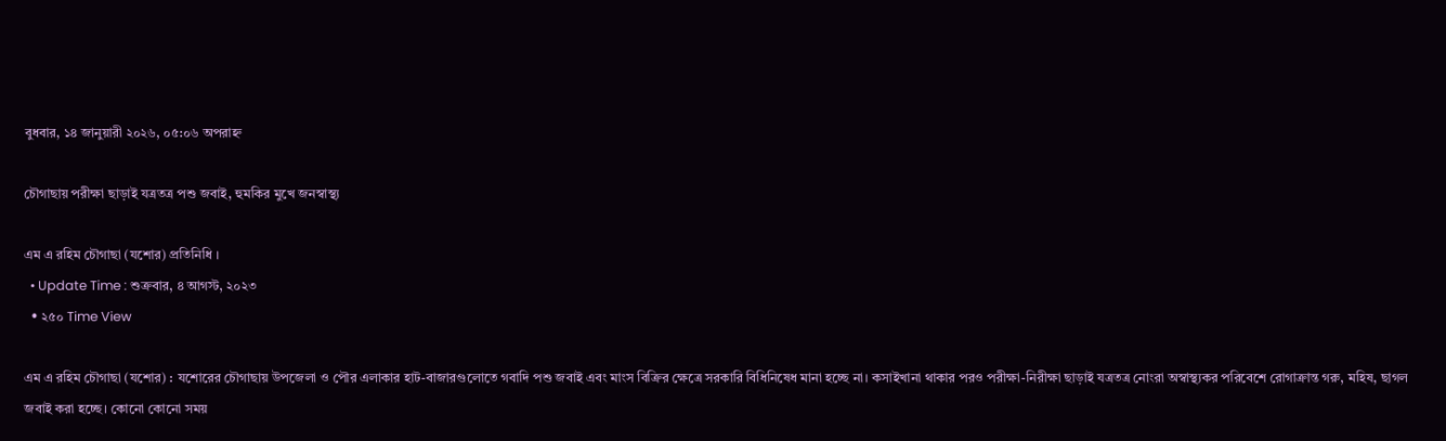বুধবার, ১৪ জানুয়ারী ২০২৬, ০৫:০৬ অপরাহ্ন

চৌগাছায় পরীক্ষা ছাড়াই যত্রতত্র পশু জবাই, হুমকির মুখে জনস্বাস্থ্য

এম এ রহিম চৌগাছা (যশোর) প্রতিনিধি ।
  • Update Time : শুক্রবার, ৪ আগস্ট, ২০২৩
  • ২৫০ Time View

এম এ রহিম চৌগাছা (যশোর) : যশোরের চৌগাছায় উপজেলা ও পৌর এলাকার হাট-বাজারগুলোতে গবাদি পশু জবাই এবং মাংস বিক্রির ক্ষেত্রে সরকারি বিধিনিষেধ মানা হচ্ছে না। কসাইখানা থাকার পরও পরীক্ষা-নিরীক্ষা ছাড়াই যত্রতত্র নোংরা অস্বাস্থ্যকর পরিবেশে রোগাক্রান্ত গরু, মহিষ, ছাগল জবাই করা হচ্ছে। কোনো কোনো সময়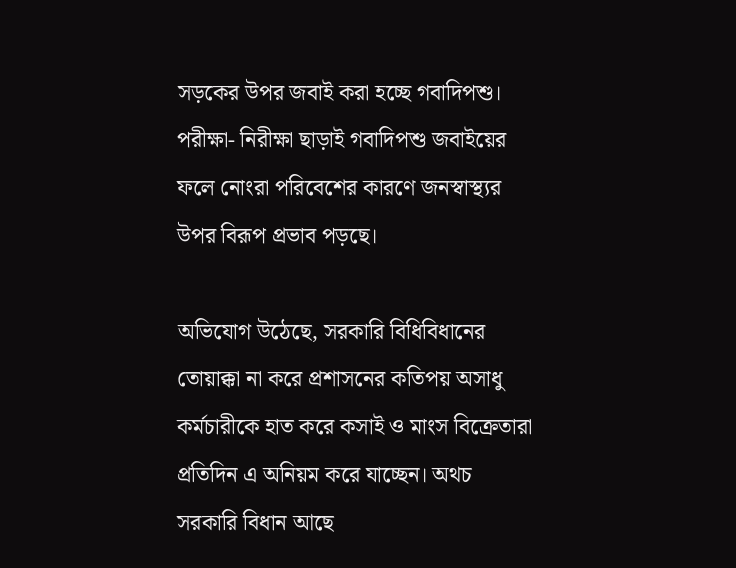সড়কের উপর জবাই করা হচ্ছে গবাদিপশু। পরীক্ষা- নিরীক্ষা ছাড়াই গবাদিপশু জবাইয়ের ফলে নোংরা পরিবেশের কারণে জনস্বাস্থ্যর উপর বিরূপ প্রভাব পড়ছে।

অভিযোগ উঠেছে, সরকারি বিধিবিধানের তোয়াক্কা না করে প্রশাসনের কতিপয় অসাধু কর্মচারীকে হাত করে কসাই ও মাংস বিক্রেতারা প্রতিদিন এ অনিয়ম করে যাচ্ছেন। অথচ সরকারি বিধান আছে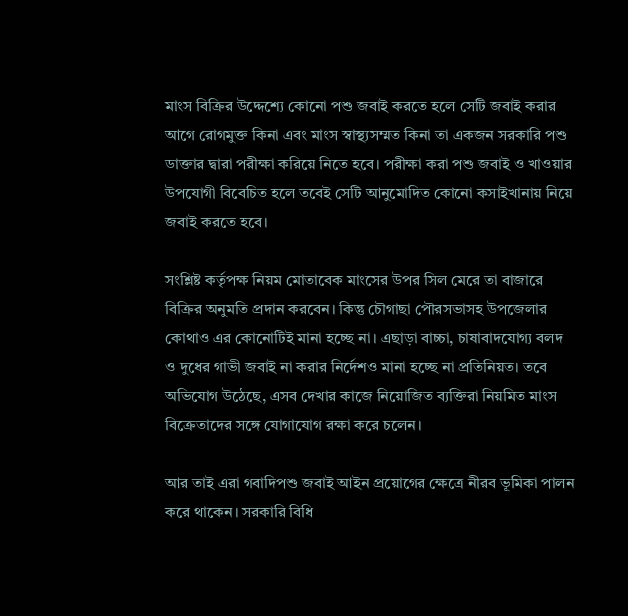মাংস বিক্রির উদ্দেশ্যে কোনো পশু জবাই করতে হলে সেটি জবাই করার আগে রোগমুক্ত কিনা এবং মাংস স্বাস্থ্যসম্মত কিনা তা একজন সরকারি পশু ডাক্তার দ্বারা পরীক্ষা করিয়ে নিতে হবে। পরীক্ষা করা পশু জবাই ও খাওয়ার উপযোগী বিবেচিত হলে তবেই সেটি আনুমোদিত কোনো কসাইখানায় নিয়ে জবাই করতে হবে।

সংশ্লিষ্ট কর্তৃপক্ষ নিয়ম মোতাবেক মাংসের উপর সিল মেরে তা বাজারে বিক্রির অনুমতি প্রদান করবেন। কিন্তু চৌগাছা পৌরসভাসহ উপজেলার কোথাও এর কোনোটিই মানা হচ্ছে না। এছাড়া বাচ্চা, চাষাবাদযোগ্য বলদ ও দুধের গাভী জবাই না করার নির্দেশও মানা হচ্ছে না প্রতিনিয়ত। তবে অভিযোগ উঠেছে, এসব দেখার কাজে নিয়োজিত ব্যক্তিরা নিয়মিত মাংস বিক্রেতাদের সঙ্গে যোগাযোগ রক্ষা করে চলেন।

আর তাই এরা গবাদিপশু জবাই আইন প্রয়োগের ক্ষেত্রে নীরব ভূমিকা পালন করে থাকেন। সরকারি বিধি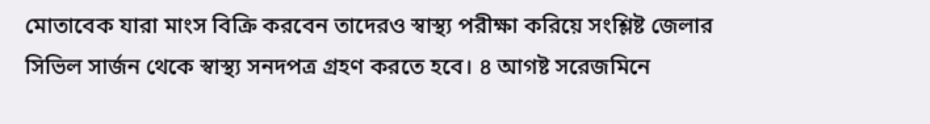মোতাবেক যারা মাংস বিক্রি করবেন তাদেরও স্বাস্থ্য পরীক্ষা করিয়ে সংশ্লিষ্ট জেলার সিভিল সার্জন থেকে স্বাস্থ্য সনদপত্র গ্রহণ করতে হবে। ৪ আগষ্ট সরেজমিনে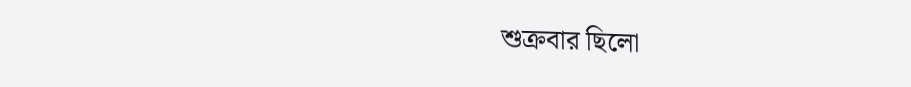শুক্রবার ছিলো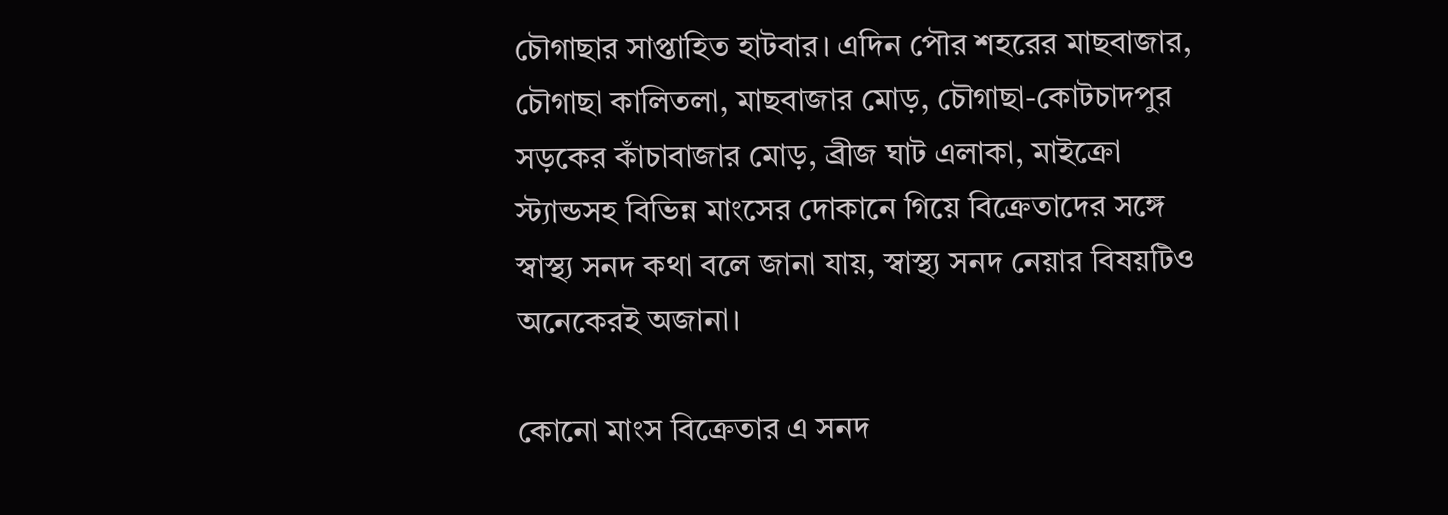চৌগাছার সাপ্তাহিত হাটবার। এদিন পৌর শহরের মাছবাজার, চৌগাছা কালিতলা, মাছবাজার মোড়, চৌগাছা-কোটচাদপুর সড়কের কাঁচাবাজার মোড়, ব্রীজ ঘাট এলাকা, মাইক্রো স্ট্যান্ডসহ বিভিন্ন মাংসের দোকানে গিয়ে বিক্রেতাদের সঙ্গে স্বাস্থ্য সনদ কথা বলে জানা যায়, স্বাস্থ্য সনদ নেয়ার বিষয়টিও অনেকেরই অজানা।

কোনো মাংস বিক্রেতার এ সনদ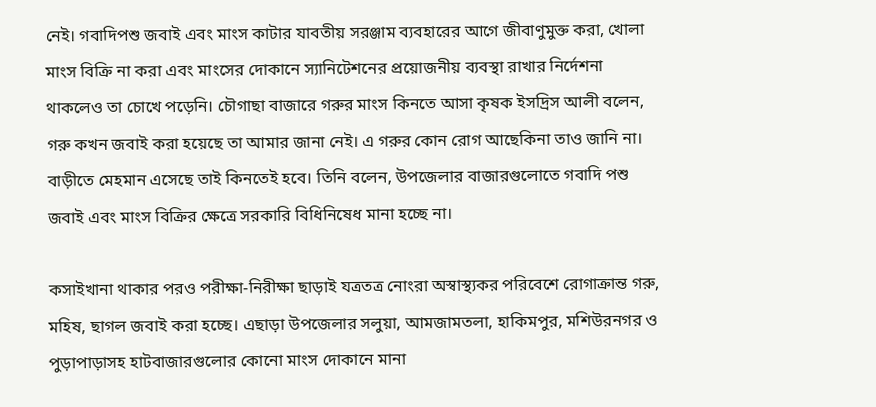নেই। গবাদিপশু জবাই এবং মাংস কাটার যাবতীয় সরঞ্জাম ব্যবহারের আগে জীবাণুমুক্ত করা, খোলা মাংস বিক্রি না করা এবং মাংসের দোকানে স্যানিটেশনের প্রয়োজনীয় ব্যবস্থা রাখার নির্দেশনা থাকলেও তা চোখে পড়েনি। চৌগাছা বাজারে গরুর মাংস কিনতে আসা কৃষক ইসদ্রিস আলী বলেন, গরু কখন জবাই করা হয়েছে তা আমার জানা নেই। এ গরুর কোন রোগ আছেকিনা তাও জানি না। বাড়ীতে মেহমান এসেছে তাই কিনতেই হবে। তিনি বলেন, উপজেলার বাজারগুলোতে গবাদি পশু জবাই এবং মাংস বিক্রির ক্ষেত্রে সরকারি বিধিনিষেধ মানা হচ্ছে না।

কসাইখানা থাকার পরও পরীক্ষা-নিরীক্ষা ছাড়াই যত্রতত্র নোংরা অস্বাস্থ্যকর পরিবেশে রোগাক্রান্ত গরু, মহিষ, ছাগল জবাই করা হচ্ছে। এছাড়া উপজেলার সলুয়া, আমজামতলা, হাকিমপুর, মশিউরনগর ও পুড়াপাড়াসহ হাটবাজারগুলোর কোনো মাংস দোকানে মানা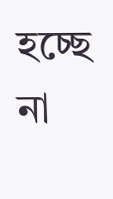হচ্ছে না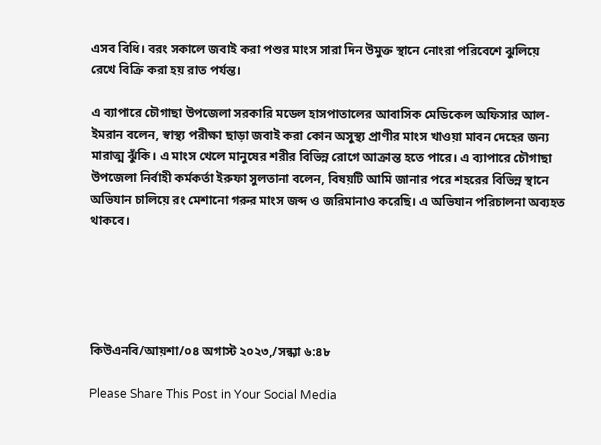এসব বিধি। বরং সকালে জবাই করা পশুর মাংস সারা দিন উমুক্ত স্থানে নোংরা পরিবেশে ঝুলিয়ে রেখে বিক্রি করা হয় রাত পর্যন্ত।

এ ব্যাপারে চৌগাছা উপজেলা সরকারি মডেল হাসপাতালের আবাসিক মেডিকেল অফিসার আল-ইমরান বলেন, স্বাস্থ্য পরীক্ষা ছাড়া জবাই করা কোন অসুস্থ্য প্রাণীর মাংস খাওয়া মাবন দেহের জন্য মারাত্ম ঝুঁকি। এ মাংস খেলে মানুষের শরীর বিভিন্ন রোগে আক্রান্ত হতে পারে। এ ব্যাপারে চৌগাছা উপজেলা নির্বাহী কর্মকর্তা ইরুফা সুলতানা বলেন, বিষয়টি আমি জানার পরে শহরের বিভিন্ন স্থানে অভিযান চালিয়ে রং মেশানো গরুর মাংস জব্দ ও জরিমানাও করেছি। এ অভিযান পরিচালনা অব্যহত থাকবে।





কিউএনবি/আয়শা/০৪ অগাস্ট ২০২৩,/সন্ধ্যা ৬:৪৮

Please Share This Post in Your Social Media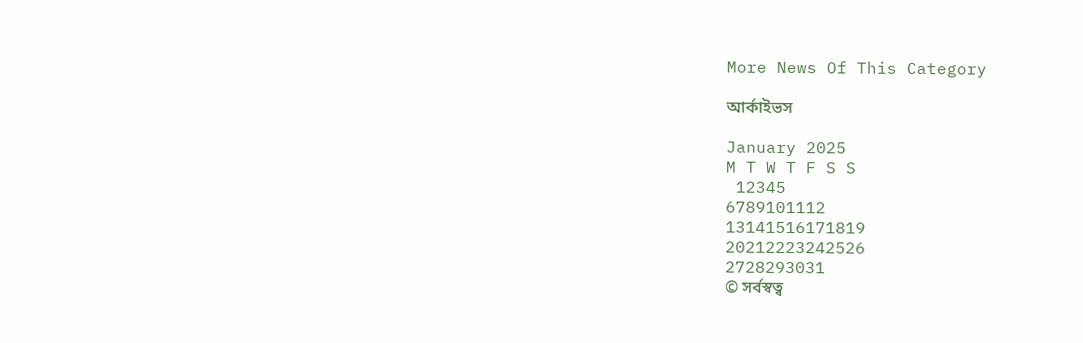More News Of This Category

আর্কাইভস

January 2025
M T W T F S S
 12345
6789101112
13141516171819
20212223242526
2728293031
© সর্বস্বত্ব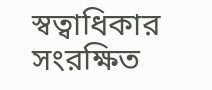স্বত্বাধিকার সংরক্ষিত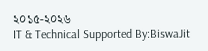২০১৫-২০২৬
IT & Technical Supported By:BiswaJit